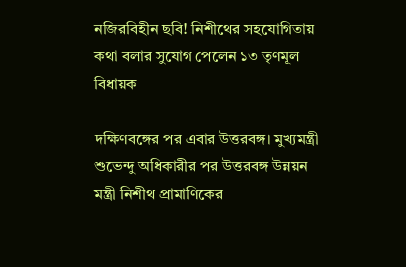নজিরবিহীন ছবি! নিশীথের সহযোগিতায় কথা বলার সুযোগ পেলেন ১৩ তৃণমূল বিধায়ক

দক্ষিণবঙ্গের পর এবার উত্তরবঙ্গ। মুখ্যমন্ত্রী শুভেন্দু অধিকারীর পর উত্তরবঙ্গ উন্নয়ন মন্ত্রী নিশীথ প্রামাণিকের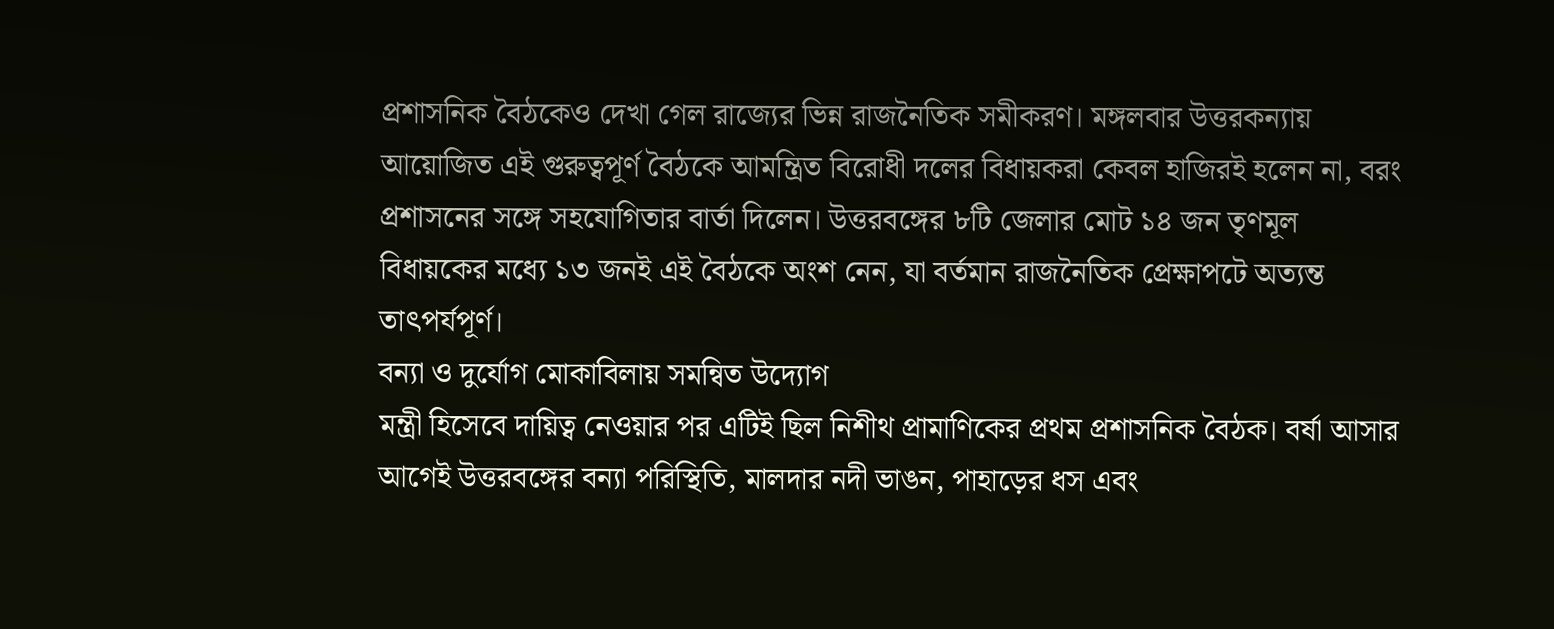প্রশাসনিক বৈঠকেও দেখা গেল রাজ্যের ভিন্ন রাজনৈতিক সমীকরণ। মঙ্গলবার উত্তরকন্যায় আয়োজিত এই গুরুত্বপূর্ণ বৈঠকে আমন্ত্রিত বিরোধী দলের বিধায়করা কেবল হাজিরই হলেন না, বরং প্রশাসনের সঙ্গে সহযোগিতার বার্তা দিলেন। উত্তরবঙ্গের ৮টি জেলার মোট ১৪ জন তৃণমূল বিধায়কের মধ্যে ১৩ জনই এই বৈঠকে অংশ নেন, যা বর্তমান রাজনৈতিক প্রেক্ষাপটে অত্যন্ত তাৎপর্যপূর্ণ।
বন্যা ও দুর্যোগ মোকাবিলায় সমন্বিত উদ্যোগ
মন্ত্রী হিসেবে দায়িত্ব নেওয়ার পর এটিই ছিল নিশীথ প্রামাণিকের প্রথম প্রশাসনিক বৈঠক। বর্ষা আসার আগেই উত্তরবঙ্গের বন্যা পরিস্থিতি, মালদার নদী ভাঙন, পাহাড়ের ধস এবং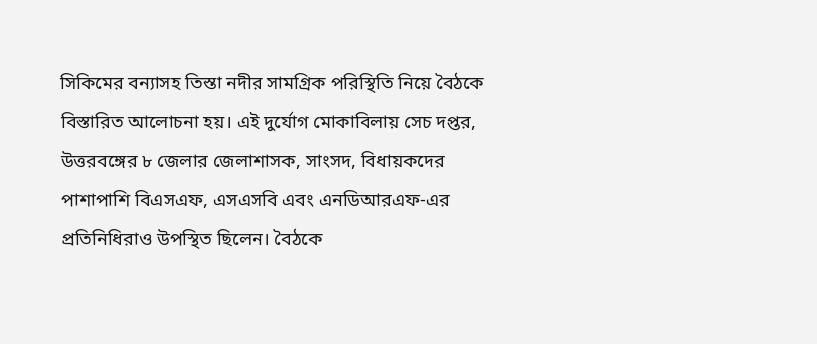সিকিমের বন্যাসহ তিস্তা নদীর সামগ্রিক পরিস্থিতি নিয়ে বৈঠকে বিস্তারিত আলোচনা হয়। এই দুর্যোগ মোকাবিলায় সেচ দপ্তর, উত্তরবঙ্গের ৮ জেলার জেলাশাসক, সাংসদ, বিধায়কদের পাশাপাশি বিএসএফ, এসএসবি এবং এনডিআরএফ-এর প্রতিনিধিরাও উপস্থিত ছিলেন। বৈঠকে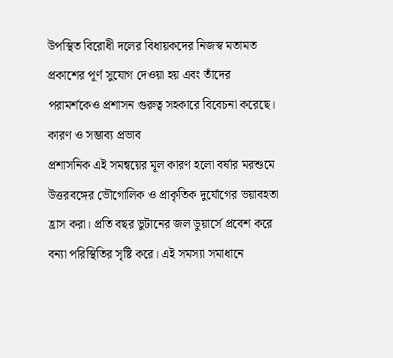উপস্থিত বিরোধী দলের বিধায়কদের নিজস্ব মতামত প্রকাশের পূর্ণ সুযোগ দেওয়া হয় এবং তাঁদের পরামর্শকেও প্রশাসন গুরুত্ব সহকারে বিবেচনা করেছে।
কারণ ও সম্ভাব্য প্রভাব
প্রশাসনিক এই সমন্বয়ের মূল কারণ হলো বর্ষার মরশুমে উত্তরবঙ্গের ভৌগোলিক ও প্রাকৃতিক দুর্যোগের ভয়াবহতা হ্রাস করা। প্রতি বছর ভুটানের জল ডুয়ার্সে প্রবেশ করে বন্যা পরিস্থিতির সৃষ্টি করে। এই সমস্যা সমাধানে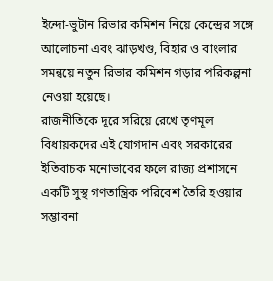ইন্দো-ভুটান রিভার কমিশন নিয়ে কেন্দ্রের সঙ্গে আলোচনা এবং ঝাড়খণ্ড, বিহার ও বাংলার সমন্বয়ে নতুন রিভার কমিশন গড়ার পরিকল্পনা নেওয়া হয়েছে।
রাজনীতিকে দূরে সরিয়ে রেখে তৃণমূল বিধায়কদের এই যোগদান এবং সরকারের ইতিবাচক মনোভাবের ফলে রাজ্য প্রশাসনে একটি সুস্থ গণতান্ত্রিক পরিবেশ তৈরি হওয়ার সম্ভাবনা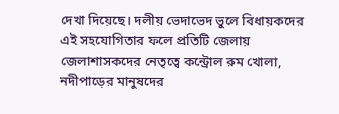দেখা দিয়েছে। দলীয় ভেদাভেদ ভুলে বিধায়কদের এই সহযোগিতার ফলে প্রতিটি জেলায় জেলাশাসকদের নেতৃত্বে কন্ট্রোল রুম খোলা, নদীপাড়ের মানুষদের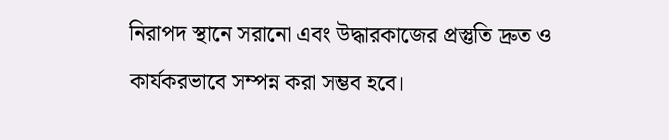নিরাপদ স্থানে সরানো এবং উদ্ধারকাজের প্রস্তুতি দ্রুত ও কার্যকরভাবে সম্পন্ন করা সম্ভব হবে।